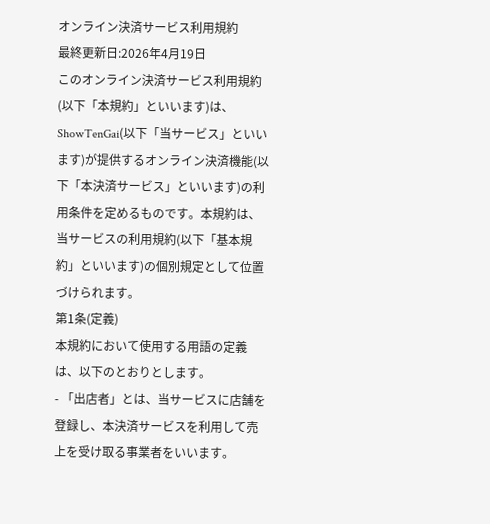オンライン決済サービス利用規約
最終更新日:2026年4月19日
このオンライン決済サービス利用規約(以下「本規約」といいます)は、ShowTenGai(以下「当サービス」といいます)が提供するオンライン決済機能(以下「本決済サービス」といいます)の利用条件を定めるものです。本規約は、当サービスの利用規約(以下「基本規約」といいます)の個別規定として位置づけられます。
第1条(定義)
本規約において使用する用語の定義は、以下のとおりとします。
- 「出店者」とは、当サービスに店舗を登録し、本決済サービスを利用して売上を受け取る事業者をいいます。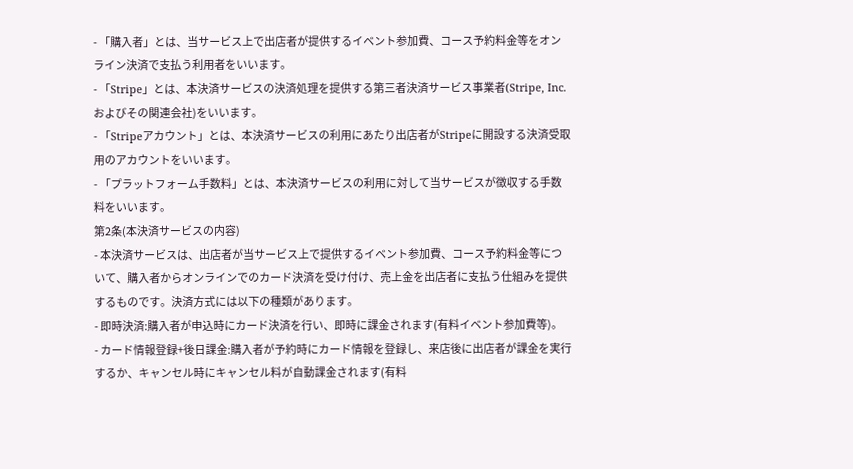- 「購入者」とは、当サービス上で出店者が提供するイベント参加費、コース予約料金等をオンライン決済で支払う利用者をいいます。
- 「Stripe」とは、本決済サービスの決済処理を提供する第三者決済サービス事業者(Stripe, Inc.およびその関連会社)をいいます。
- 「Stripeアカウント」とは、本決済サービスの利用にあたり出店者がStripeに開設する決済受取用のアカウントをいいます。
- 「プラットフォーム手数料」とは、本決済サービスの利用に対して当サービスが徴収する手数料をいいます。
第2条(本決済サービスの内容)
- 本決済サービスは、出店者が当サービス上で提供するイベント参加費、コース予約料金等について、購入者からオンラインでのカード決済を受け付け、売上金を出店者に支払う仕組みを提供するものです。決済方式には以下の種類があります。
- 即時決済:購入者が申込時にカード決済を行い、即時に課金されます(有料イベント参加費等)。
- カード情報登録+後日課金:購入者が予約時にカード情報を登録し、来店後に出店者が課金を実行するか、キャンセル時にキャンセル料が自動課金されます(有料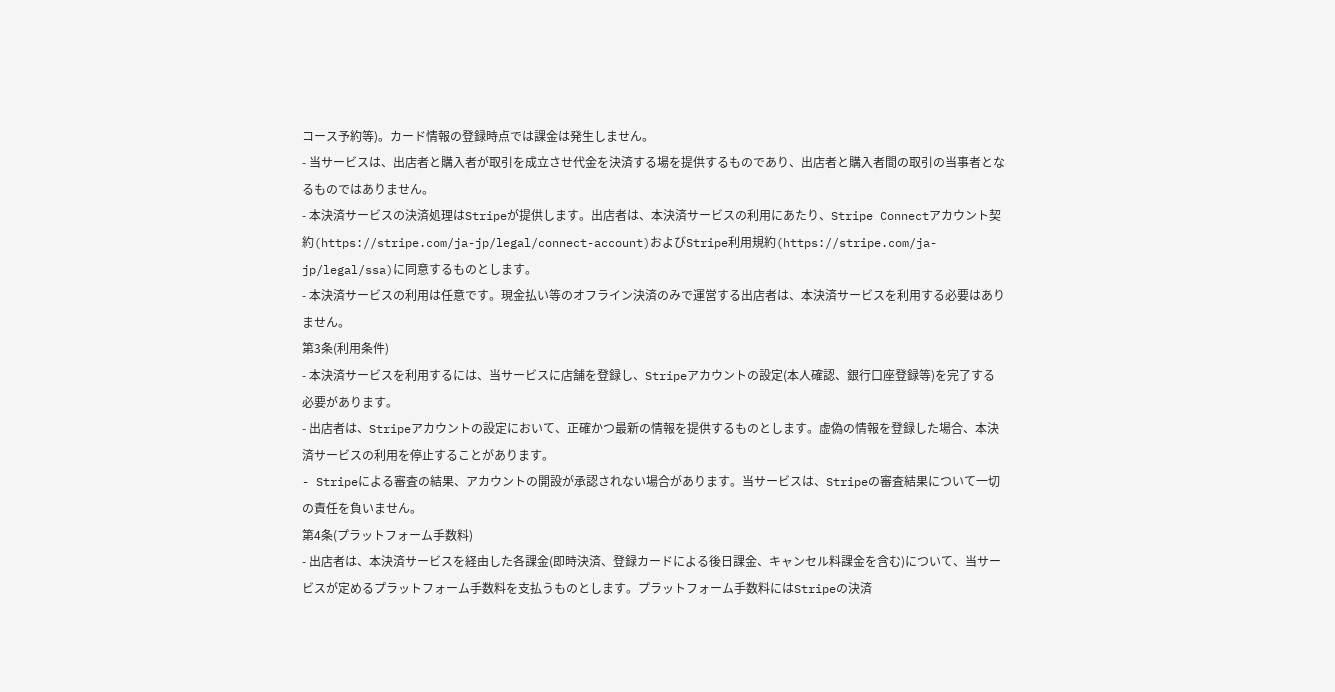コース予約等)。カード情報の登録時点では課金は発生しません。
- 当サービスは、出店者と購入者が取引を成立させ代金を決済する場を提供するものであり、出店者と購入者間の取引の当事者となるものではありません。
- 本決済サービスの決済処理はStripeが提供します。出店者は、本決済サービスの利用にあたり、Stripe Connectアカウント契約(https://stripe.com/ja-jp/legal/connect-account)およびStripe利用規約(https://stripe.com/ja-jp/legal/ssa)に同意するものとします。
- 本決済サービスの利用は任意です。現金払い等のオフライン決済のみで運営する出店者は、本決済サービスを利用する必要はありません。
第3条(利用条件)
- 本決済サービスを利用するには、当サービスに店舗を登録し、Stripeアカウントの設定(本人確認、銀行口座登録等)を完了する必要があります。
- 出店者は、Stripeアカウントの設定において、正確かつ最新の情報を提供するものとします。虚偽の情報を登録した場合、本決済サービスの利用を停止することがあります。
- Stripeによる審査の結果、アカウントの開設が承認されない場合があります。当サービスは、Stripeの審査結果について一切の責任を負いません。
第4条(プラットフォーム手数料)
- 出店者は、本決済サービスを経由した各課金(即時決済、登録カードによる後日課金、キャンセル料課金を含む)について、当サービスが定めるプラットフォーム手数料を支払うものとします。プラットフォーム手数料にはStripeの決済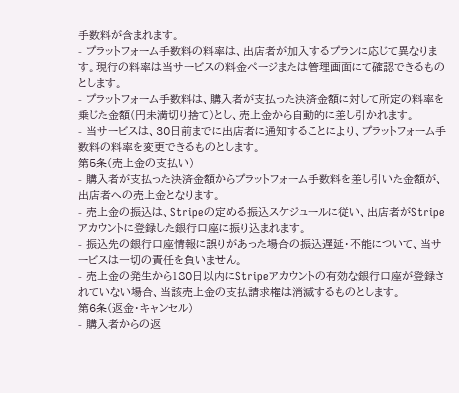手数料が含まれます。
- プラットフォーム手数料の料率は、出店者が加入するプランに応じて異なります。現行の料率は当サービスの料金ページまたは管理画面にて確認できるものとします。
- プラットフォーム手数料は、購入者が支払った決済金額に対して所定の料率を乗じた金額(円未満切り捨て)とし、売上金から自動的に差し引かれます。
- 当サービスは、30日前までに出店者に通知することにより、プラットフォーム手数料の料率を変更できるものとします。
第5条(売上金の支払い)
- 購入者が支払った決済金額からプラットフォーム手数料を差し引いた金額が、出店者への売上金となります。
- 売上金の振込は、Stripeの定める振込スケジュールに従い、出店者がStripeアカウントに登録した銀行口座に振り込まれます。
- 振込先の銀行口座情報に誤りがあった場合の振込遅延・不能について、当サービスは一切の責任を負いません。
- 売上金の発生から180日以内にStripeアカウントの有効な銀行口座が登録されていない場合、当該売上金の支払請求権は消滅するものとします。
第6条(返金・キャンセル)
- 購入者からの返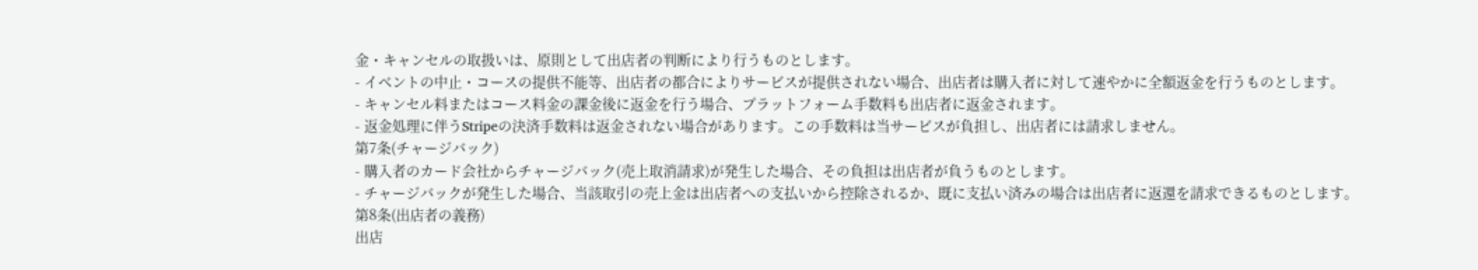金・キャンセルの取扱いは、原則として出店者の判断により行うものとします。
- イベントの中止・コースの提供不能等、出店者の都合によりサービスが提供されない場合、出店者は購入者に対して速やかに全額返金を行うものとします。
- キャンセル料またはコース料金の課金後に返金を行う場合、プラットフォーム手数料も出店者に返金されます。
- 返金処理に伴うStripeの決済手数料は返金されない場合があります。この手数料は当サービスが負担し、出店者には請求しません。
第7条(チャージバック)
- 購入者のカード会社からチャージバック(売上取消請求)が発生した場合、その負担は出店者が負うものとします。
- チャージバックが発生した場合、当該取引の売上金は出店者への支払いから控除されるか、既に支払い済みの場合は出店者に返還を請求できるものとします。
第8条(出店者の義務)
出店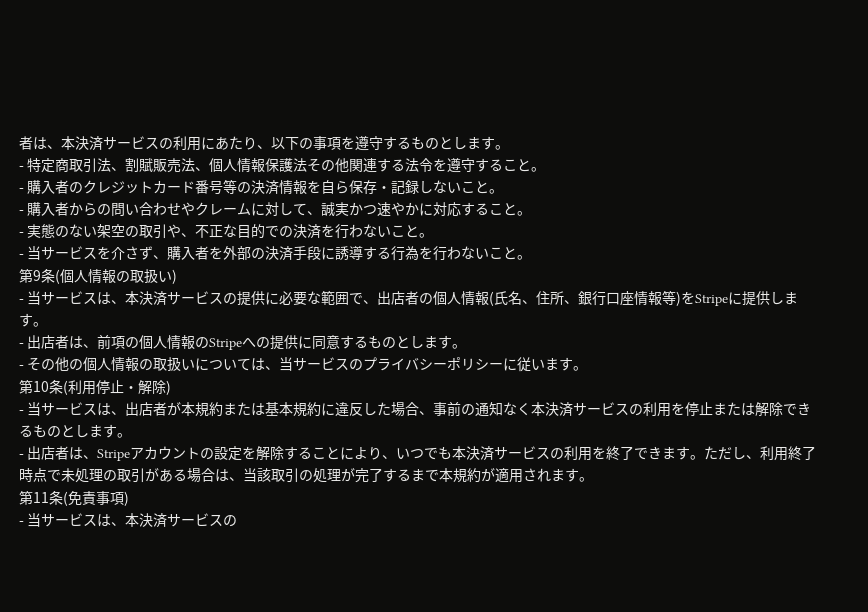者は、本決済サービスの利用にあたり、以下の事項を遵守するものとします。
- 特定商取引法、割賦販売法、個人情報保護法その他関連する法令を遵守すること。
- 購入者のクレジットカード番号等の決済情報を自ら保存・記録しないこと。
- 購入者からの問い合わせやクレームに対して、誠実かつ速やかに対応すること。
- 実態のない架空の取引や、不正な目的での決済を行わないこと。
- 当サービスを介さず、購入者を外部の決済手段に誘導する行為を行わないこと。
第9条(個人情報の取扱い)
- 当サービスは、本決済サービスの提供に必要な範囲で、出店者の個人情報(氏名、住所、銀行口座情報等)をStripeに提供します。
- 出店者は、前項の個人情報のStripeへの提供に同意するものとします。
- その他の個人情報の取扱いについては、当サービスのプライバシーポリシーに従います。
第10条(利用停止・解除)
- 当サービスは、出店者が本規約または基本規約に違反した場合、事前の通知なく本決済サービスの利用を停止または解除できるものとします。
- 出店者は、Stripeアカウントの設定を解除することにより、いつでも本決済サービスの利用を終了できます。ただし、利用終了時点で未処理の取引がある場合は、当該取引の処理が完了するまで本規約が適用されます。
第11条(免責事項)
- 当サービスは、本決済サービスの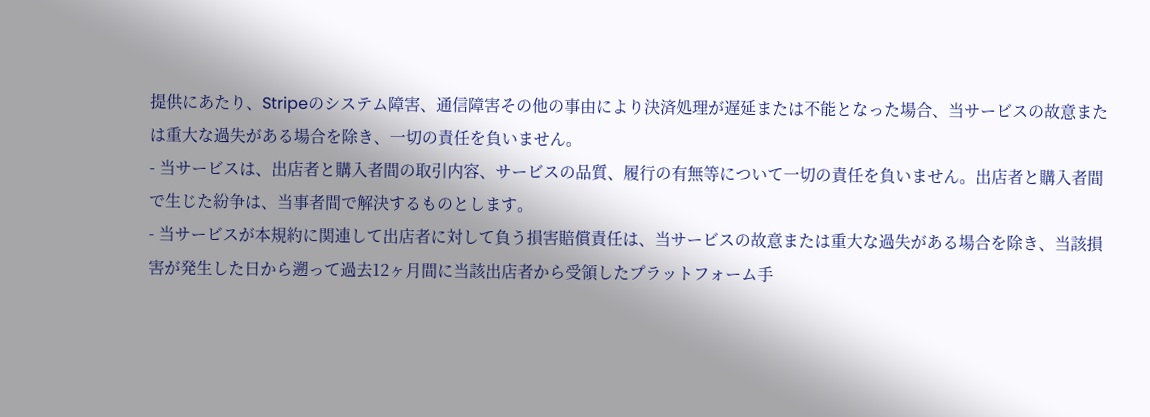提供にあたり、Stripeのシステム障害、通信障害その他の事由により決済処理が遅延または不能となった場合、当サービスの故意または重大な過失がある場合を除き、一切の責任を負いません。
- 当サービスは、出店者と購入者間の取引内容、サービスの品質、履行の有無等について一切の責任を負いません。出店者と購入者間で生じた紛争は、当事者間で解決するものとします。
- 当サービスが本規約に関連して出店者に対して負う損害賠償責任は、当サービスの故意または重大な過失がある場合を除き、当該損害が発生した日から遡って過去12ヶ月間に当該出店者から受領したプラットフォーム手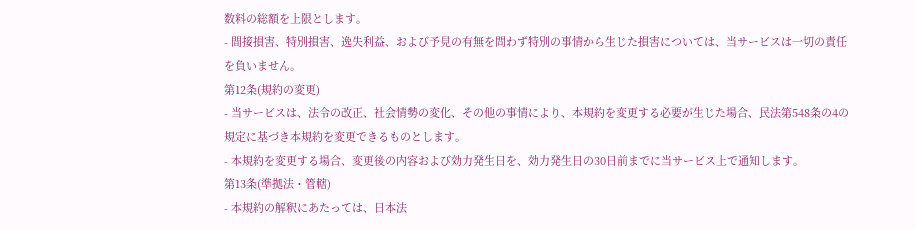数料の総額を上限とします。
- 間接損害、特別損害、逸失利益、および予見の有無を問わず特別の事情から生じた損害については、当サービスは一切の責任を負いません。
第12条(規約の変更)
- 当サービスは、法令の改正、社会情勢の変化、その他の事情により、本規約を変更する必要が生じた場合、民法第548条の4の規定に基づき本規約を変更できるものとします。
- 本規約を変更する場合、変更後の内容および効力発生日を、効力発生日の30日前までに当サービス上で通知します。
第13条(準拠法・管轄)
- 本規約の解釈にあたっては、日本法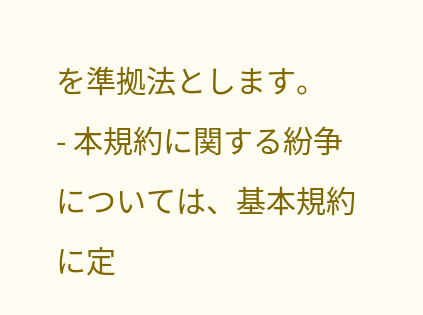を準拠法とします。
- 本規約に関する紛争については、基本規約に定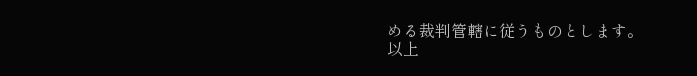める裁判管轄に従うものとします。
以上